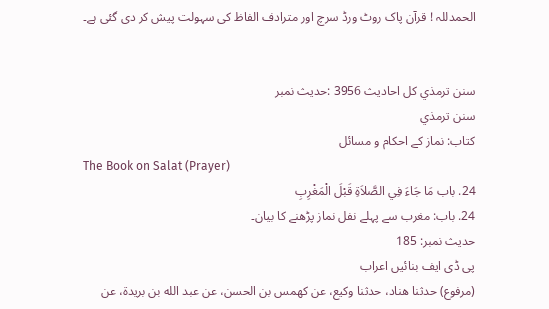الحمدللہ ! قرآن پاک روٹ ورڈ سرچ اور مترادف الفاظ کی سہولت پیش کر دی گئی ہے۔


سنن ترمذي کل احادیث 3956 :حدیث نمبر
سنن ترمذي
کتاب: نماز کے احکام و مسائل
The Book on Salat (Prayer)
24. باب مَا جَاءَ فِي الصَّلاَةِ قَبْلَ الْمَغْرِبِ
24. باب: مغرب سے پہلے نفل نماز پڑھنے کا بیان۔
حدیث نمبر: 185
پی ڈی ایف بنائیں اعراب
(مرفوع) حدثنا هناد، حدثنا وكيع، عن كهمس بن الحسن، عن عبد الله بن بريدة، عن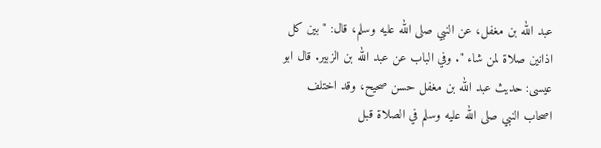عبد الله بن مغفل، عن النبي صلى الله عليه وسلم، قال: " بين كل اذانين صلاة لمن شاء ". وفي الباب عن عبد الله بن الزبير. قال ابو عيسى: حديث عبد الله بن مغفل حسن صحيح، وقد اختلف اصحاب النبي صلى الله عليه وسلم في الصلاة قبل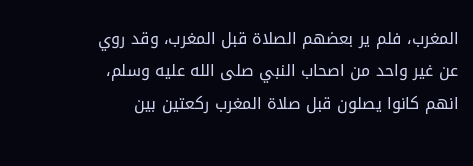المغرب، فلم ير بعضهم الصلاة قبل المغرب، وقد روي عن غير واحد من اصحاب النبي صلى الله عليه وسلم، انهم كانوا يصلون قبل صلاة المغرب ركعتين بين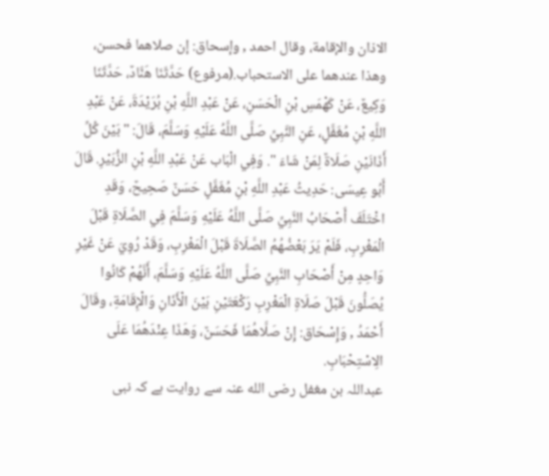الاذان والإقامة، وقال احمد , وإسحاق: إن صلاهما فحسن، وهذا عندهما على الاستحباب.(مرفوع) حَدَّثَنَا هَنَّادٌ، حَدَّثَنَا وَكِيعٌ، عَنْ كَهْمَسِ بْنِ الْحَسَنِ، عَنْ عَبْدِ اللَّهِ بْنِ بُرَيْدَةَ، عَنْ عَبْدِ اللَّهِ بْنِ مُغَفَّلٍ، عَنِ النَّبِيِّ صَلَّى اللَّهُ عَلَيْهِ وَسَلَّمَ، قَالَ: " بَيْنَ كُلِّ أَذَانَيْنِ صَلَاةٌ لِمَنْ شَاءَ ". وَفِي الْبَاب عَنْ عَبْدِ اللَّهِ بْنِ الزُّبَيْرِ. قَالَ أَبُو عِيسَى: حَدِيثُ عَبْدِ اللَّهِ بْنِ مُغَفَّلٍ حَسَنٌ صَحِيحٌ، وَقَدِ اخْتَلَفَ أَصْحَابُ النَّبِيِّ صَلَّى اللَّهُ عَلَيْهِ وَسَلَّمَ فِي الصَّلَاةِ قَبْلَ الْمَغْرِبِ، فَلَمْ يَرَ بَعْضُهُمُ الصَّلَاةَ قَبْلَ الْمَغْرِبِ، وَقَدْ رُوِيَ عَنْ غَيْرِ وَاحِدٍ مِنْ أَصْحَابِ النَّبِيِّ صَلَّى اللَّهُ عَلَيْهِ وَسَلَّمَ، أَنَّهُمْ كَانُوا يُصَلُّونَ قَبْلَ صَلَاةِ الْمَغْرِبِ رَكْعَتَيْنِ بَيْنَ الْأَذَانِ وَالْإِقَامَةِ، وقَالَ أَحْمَدُ , وَإِسْحَاق: إِنْ صَلَّاهُمَا فَحَسَنٌ، وَهَذَا عِنْدَهُمَا عَلَى الِاسْتِحْبَابِ.
عبداللہ بن مغفل رضی الله عنہ سے روایت ہے کہ نبی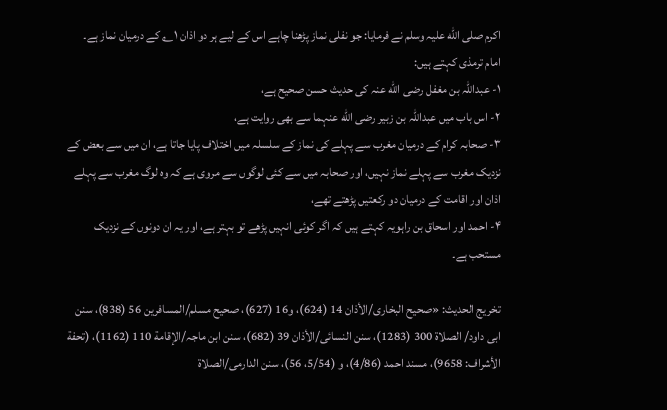اکرم صلی الله علیہ وسلم نے فرمایا: جو نفلی نماز پڑھنا چاہے اس کے لیے ہر دو اذان ۱؎ کے درمیان نماز ہے۔
امام ترمذی کہتے ہیں:
۱- عبداللہ بن مغفل رضی الله عنہ کی حدیث حسن صحیح ہے،
۲- اس باب میں عبداللہ بن زبیر رضی الله عنہما سے بھی روایت ہے،
۳- صحابہ کرام کے درمیان مغرب سے پہلے کی نماز کے سلسلہ میں اختلاف پایا جاتا ہے، ان میں سے بعض کے نزدیک مغرب سے پہلے نماز نہیں، اور صحابہ میں سے کئی لوگوں سے مروی ہے کہ وہ لوگ مغرب سے پہلے اذان اور اقامت کے درمیان دو رکعتیں پڑھتے تھے،
۴- احمد اور اسحاق بن راہویہ کہتے ہیں کہ اگر کوئی انہیں پڑھے تو بہتر ہے، اور یہ ان دونوں کے نزدیک مستحب ہے۔

تخریج الحدیث: «صحیح البخاری/الأذان 14 (624)، و16 (627)، صحیح مسلم/المسافرین 56 (838)، سنن ابی داود/ الصلاة 300 (1283)، سنن النسائی/الأذان 39 (682)، سنن ابن ماجہ/الإقامة 110 (1162)، (تحفة الأشراف: 9658)، مسند احمد (4/86)، و (5/54، 56)، سنن الدارمی/الصلاة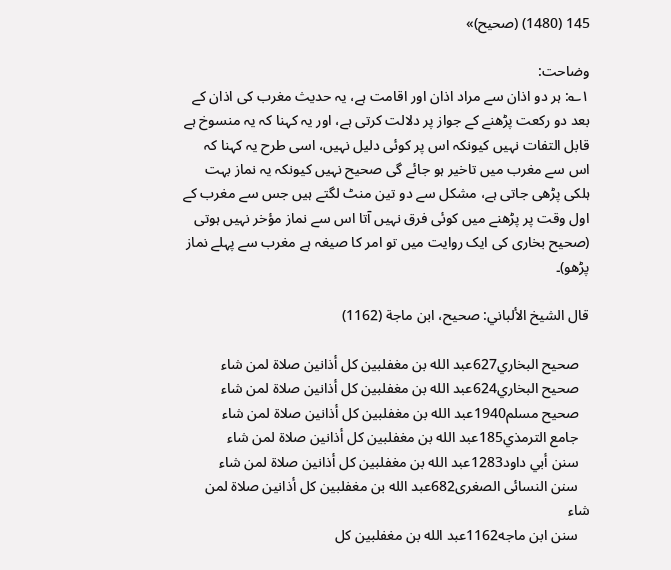145 (1480) (صحیح)»

وضاحت:
۱؎: ہر دو اذان سے مراد اذان اور اقامت ہے، یہ حدیث مغرب کی اذان کے بعد دو رکعت پڑھنے کے جواز پر دلالت کرتی ہے، اور یہ کہنا کہ یہ منسوخ ہے قابل التفات نہیں کیونکہ اس پر کوئی دلیل نہیں، اسی طرح یہ کہنا کہ اس سے مغرب میں تاخیر ہو جائے گی صحیح نہیں کیونکہ یہ نماز بہت ہلکی پڑھی جاتی ہے، مشکل سے دو تین منٹ لگتے ہیں جس سے مغرب کے اول وقت پر پڑھنے میں کوئی فرق نہیں آتا اس سے نماز مؤخر نہیں ہوتی (صحیح بخاری کی ایک روایت میں تو امر کا صیغہ ہے مغرب سے پہلے نماز پڑھو)۔

قال الشيخ الألباني: صحيح، ابن ماجة (1162)

   صحيح البخاري627عبد الله بن مغفلبين كل أذانين صلاة لمن شاء
   صحيح البخاري624عبد الله بن مغفلبين كل أذانين صلاة لمن شاء
   صحيح مسلم1940عبد الله بن مغفلبين كل أذانين صلاة لمن شاء
   جامع الترمذي185عبد الله بن مغفلبين كل أذانين صلاة لمن شاء
   سنن أبي داود1283عبد الله بن مغفلبين كل أذانين صلاة لمن شاء
   سنن النسائى الصغرى682عبد الله بن مغفلبين كل أذانين صلاة لمن شاء
   سنن ابن ماجه1162عبد الله بن مغفلبين كل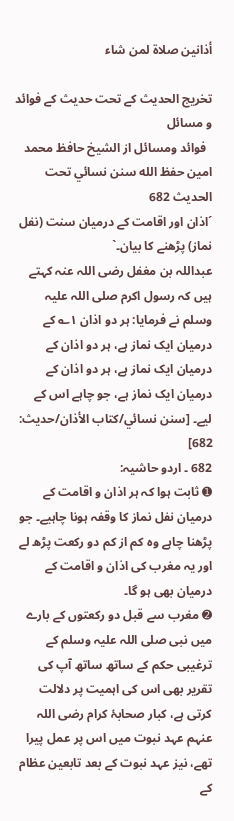أذانين صلاة لمن شاء

تخریج الحدیث کے تحت حدیث کے فوائد و مسائل
  فوائد ومسائل از الشيخ حافظ محمد امين حفظ الله سنن نسائي تحت الحديث 682
´اذان اور اقامت کے درمیان سنت (نفل نماز) پڑھنے کا بیان۔`
عبداللہ بن مغفل رضی اللہ عنہ کہتے ہیں کہ رسول اکرم صلی اللہ علیہ وسلم نے فرمایا: ہر دو اذان ۱؎ کے درمیان ایک نماز ہے، ہر دو اذان کے درمیان ایک نماز ہے، ہر دو اذان کے درمیان ایک نماز ہے، جو چاہے اس کے لیے۔ [سنن نسائي/كتاب الأذان/حدیث: 682]
682 ۔ اردو حاشیہ:
➊ ثابت ہوا کہ ہر اذان و اقامت کے درمیان نفل نماز کا وقفہ ہونا چاہیے۔ جو پڑھنا چاہے وہ کم از کم دو رکعت پڑھ لے اور یہ مغرب کی اذان و اقامت کے درمیان بھی ہو گا۔
➋ مغرب سے قبل دو رکعتوں کے بارے میں نبی صلی اللہ علیہ وسلم کے ترغیبی حکم کے ساتھ ساتھ آپ کی تقریر بھی اس کی اہمیت پر دلالت کرتی ہے، کبار صحابۂ کرام رضی اللہ عنہم عہد نبوت میں اس پر عمل پیرا تھے، نیز عہد نبوت کے بعد تابعین عظام کے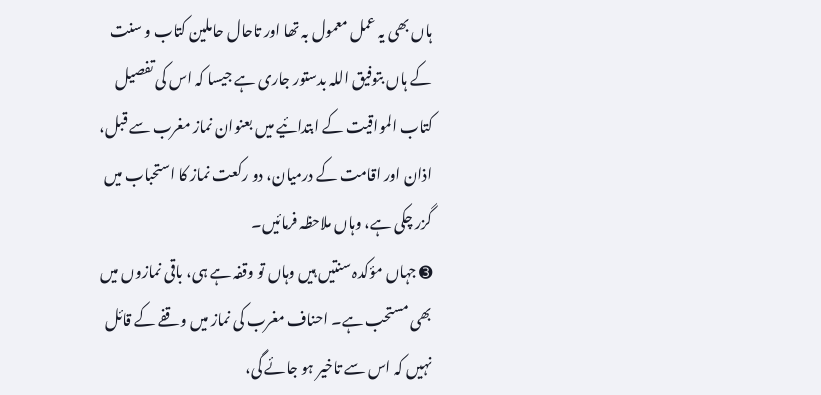ہاں بھی یہ عمل معمول بہ تھا اور تاحال حاملین کتاب و سنت کے ہاں بتوفیق اللہ بدستور جاری ہے جیسا کہ اس کی تفصیل کتاب المواقیت کے ابتدائیے میں بعنوان نماز مغرب سے قبل، اذان اور اقامت کے درمیان، دو رکعت نماز کا استحباب میں گزر چکی ہے، وہاں ملاحظہ فرمائیں۔
➌ جہاں مؤکدہ سنتیں ہیں وہاں تو وقفہ ہے ہی، باقی نمازوں میں بھی مستحب ہے۔ احناف مغرب کی نماز میں وقفے کے قائل نہیں کہ اس سے تاخیر ہو جائے گی،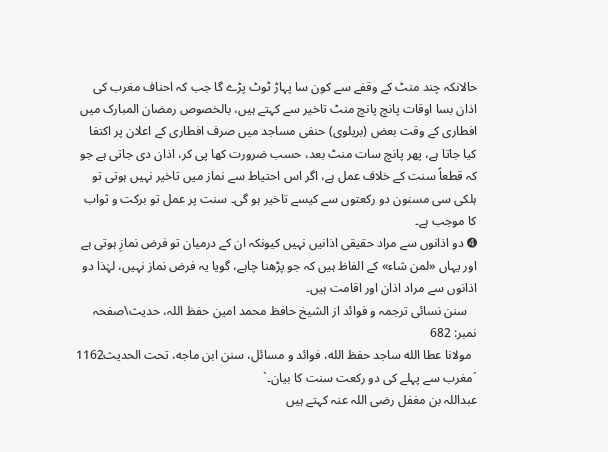حالانکہ چند منٹ کے وقفے سے کون سا پہاڑ ٹوٹ پڑے گا جب کہ احناف مغرب کی اذان بسا اوقات پانچ پانچ منٹ تاخیر سے کہتے ہیں، بالخصوص رمضان المبارک میں افطاری کے وقت بعض (بریلوی) حنفی مساجد میں صرف افطاری کے اعلان پر اکتفا کیا جاتا ہے، پھر پانچ سات منٹ بعد، حسب ضرورت کھا پی کر، اذان دی جاتی ہے جو کہ قطعاً سنت کے خلاف عمل ہے، اگر اس احتیاط سے نماز میں تاخیر نہیں ہوتی تو ہلکی سی مسنون دو رکعتوں سے کیسے تاخیر ہو گی۔ سنت پر عمل تو برکت و ثواب کا موجب ہے۔
➍ دو اذانوں سے مراد حقیقی اذانیں نہیں کیونکہ ان کے درمیان تو فرض نمازِ ہوتی ہے اور یہاں «لمن شاء» کے الفاظ ہیں کہ جو پڑھنا چاہے، گویا یہ فرض نماز نہیں، لہٰذا دو اذانوں سے مراد اذان اور اقامت ہیں۔
   سنن نسائی ترجمہ و فوائد از الشیخ حافظ محمد امین حفظ اللہ، حدیث\صفحہ نمبر: 682
  مولانا عطا الله ساجد حفظ الله، فوائد و مسائل، سنن ابن ماجه، تحت الحديث1162
´مغرب سے پہلے کی دو رکعت سنت کا بیان۔`
عبداللہ بن مغفل رضی اللہ عنہ کہتے ہیں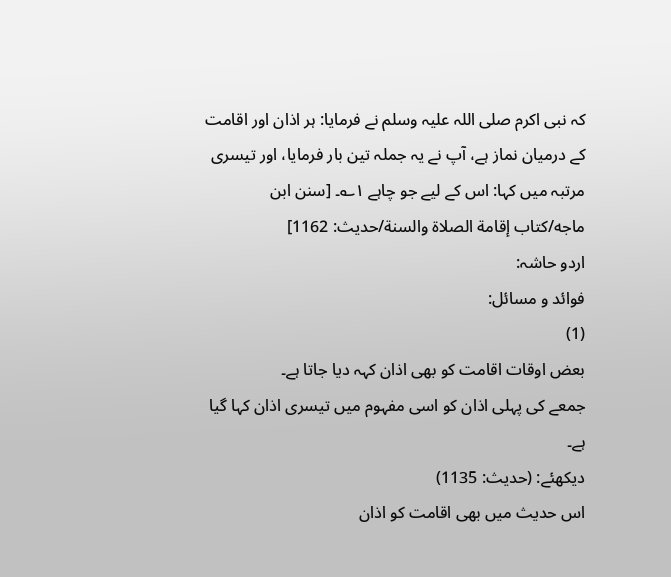کہ نبی اکرم صلی اللہ علیہ وسلم نے فرمایا: ہر اذان اور اقامت کے درمیان نماز ہے، آپ نے یہ جملہ تین بار فرمایا، اور تیسری مرتبہ میں کہا: اس کے لیے جو چاہے ۱؎۔ [سنن ابن ماجه/كتاب إقامة الصلاة والسنة/حدیث: 1162]
اردو حاشہ:
فوائد و مسائل:
(1)
بعض اوقات اقامت کو بھی اذان کہہ دیا جاتا ہے۔
جمعے کی پہلی اذان کو اسی مفہوم میں تیسری اذان کہا گیا ہے۔
دیکھئے: (حدیث: 1135)
اس حدیث میں بھی اقامت کو اذان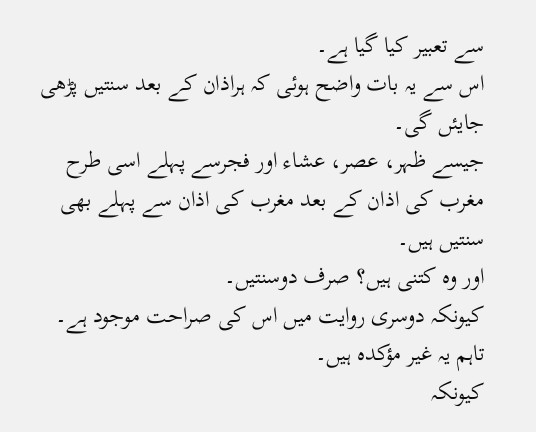سے تعبیر کیا گیا ہے۔
اس سے یہ بات واضح ہوئی کہ ہراذان کے بعد سنتیں پڑھی جایئں گی۔
جیسے ظہر، عصر، عشاء اور فجرسے پہلے اسی طرح مغرب کی اذان کے بعد مغرب کی اذان سے پہلے بھی سنتیں ہیں۔
اور وہ کتنی ہیں؟ صرف دوسنتیں۔
کیونکہ دوسری روایت میں اس کی صراحت موجود ہے۔
تاہم یہ غیر مؤکدہ ہیں۔
کیونکہ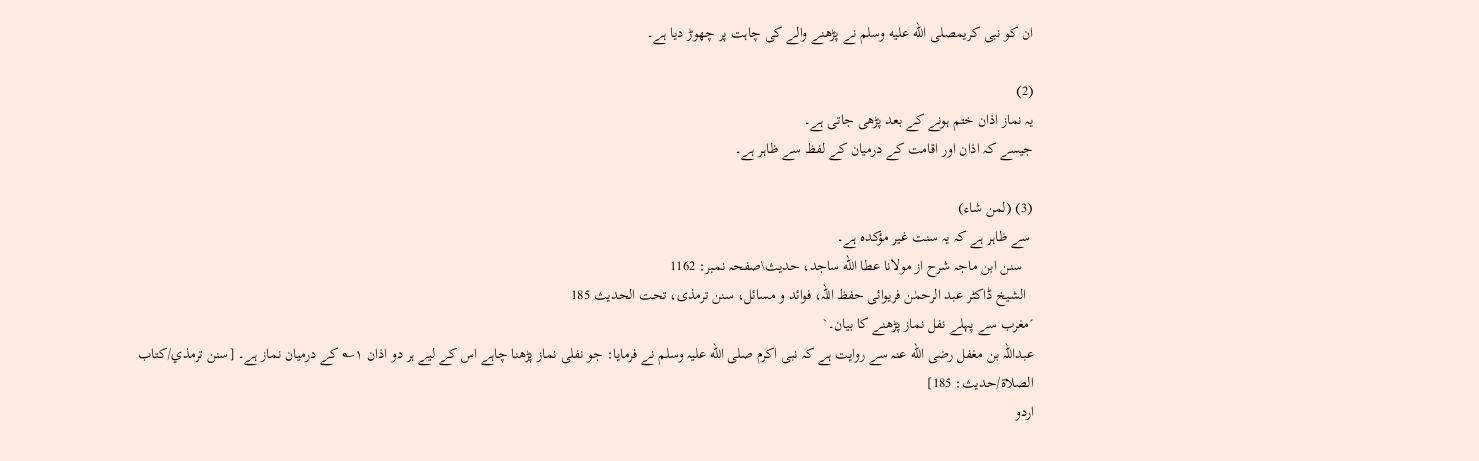ان کو نبی کریمصلى الله عليه وسلم نے پڑھنے والے کی چاہت پر چھوڑ دیا ہے۔

(2)
یہ نماز اذان ختم ہونے کے بعد پڑھی جاتی ہے۔
جیسے کہ اذان اور اقامت کے درمیان کے لفظ سے ظاہر ہے۔

(3) (لمن شاء)
 سے ظاہر ہے کہ یہ سنت غیر مؤکدہ ہے۔
   سنن ابن ماجہ شرح از مولانا عطا الله ساجد، حدیث\صفحہ نمبر: 1162
  الشیخ ڈاکٹر عبد الرحمٰن فریوائی حفظ اللہ، فوائد و مسائل، سنن ترمذی، تحت الحديث 185
´مغرب سے پہلے نفل نماز پڑھنے کا بیان۔`
عبداللہ بن مغفل رضی الله عنہ سے روایت ہے کہ نبی اکرم صلی الله علیہ وسلم نے فرمایا: جو نفلی نماز پڑھنا چاہے اس کے لیے ہر دو اذان ۱؎ کے درمیان نماز ہے۔ [سنن ترمذي/كتاب الصلاة/حدیث: 185]
اردو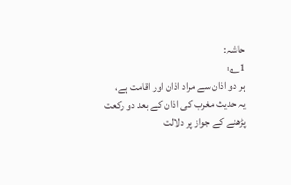حاشہ:
1؎:
ہر دو اذان سے مراد اذان اور اقامت ہے،
یہ حدیث مغرب کی اذان کے بعد دو رکعت پڑھنے کے جواز پر دلالت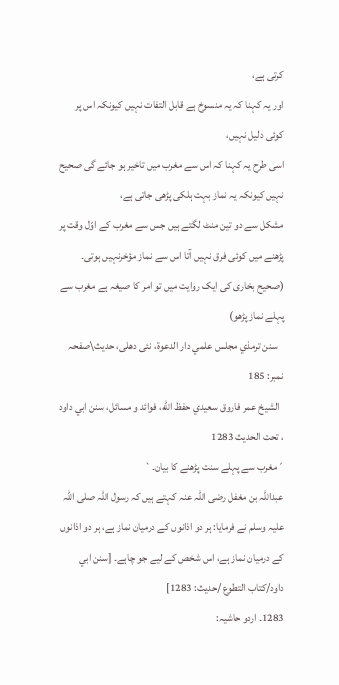کرتی ہے،
اور یہ کہنا کہ یہ منسوخ ہے قابل التفات نہیں کیونکہ اس پر کوئی دلیل نہیں،
اسی طرح یہ کہنا کہ اس سے مغرب میں تاخیر ہو جائے گی صحیح نہیں کیونکہ یہ نماز بہت ہلکی پڑھی جاتی ہے،
مشکل سے دو تین منٹ لگتے ہیں جس سے مغرب کے اوّل وقت پر پڑھنے میں کوئی فرق نہیں آتا اس سے نماز مؤخرنہیں ہوتی۔
(صحیح بخاری کی ایک روایت میں تو امر کا صیغہ ہے مغرب سے پہلے نماز پڑھو)
   سنن ترمذي مجلس علمي دار الدعوة، نئى دهلى، حدیث\صفحہ نمبر: 185
  الشيخ عمر فاروق سعيدي حفظ الله، فوائد و مسائل، سنن ابي داود ، تحت الحديث 1283
´مغرب سے پہلے سنت پڑھنے کا بیان۔`
عبداللہ بن مغفل رضی اللہ عنہ کہتے ہیں کہ رسول اللہ صلی اللہ علیہ وسلم نے فرمایا: ہر دو اذانوں کے درمیان نماز ہے، ہر دو اذانوں کے درمیان نماز ہے، اس شخص کے لیے جو چاہے۔ [سنن ابي داود/كتاب التطوع /حدیث: 1283]
1283۔ اردو حاشیہ: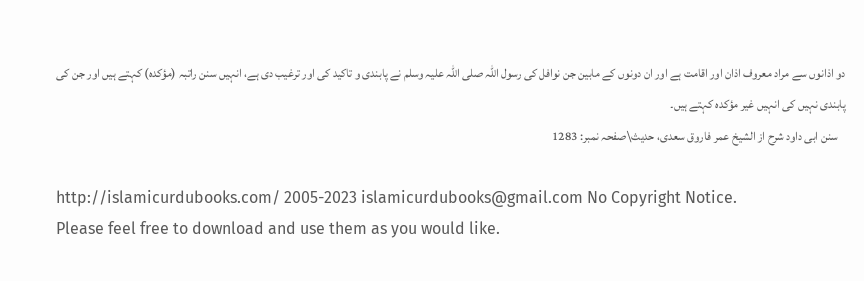دو اذانوں سے مراد معروف اذان اور اقامت ہے اور ان دونوں کے مابین جن نوافل کی رسول اللہ صلی اللہ علیہ وسلم نے پابندی و تاکید کی اور ترغیب دی ہے، انہیں سنن راتبہ (مؤکدہ) کہتے ہیں اور جن کی پابندی نہیں کی انہیں غیر مؤکدہ کہتے ہیں۔
   سنن ابی داود شرح از الشیخ عمر فاروق سعدی، حدیث\صفحہ نمبر: 1283

http://islamicurdubooks.com/ 2005-2023 islamicurdubooks@gmail.com No Copyright Notice.
Please feel free to download and use them as you would like.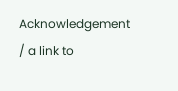Acknowledgement / a link to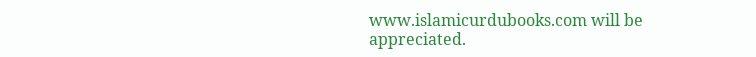www.islamicurdubooks.com will be appreciated.